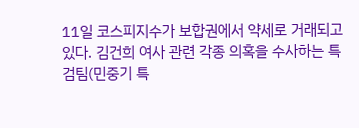11일 코스피지수가 보합권에서 약세로 거래되고 있다. 김건희 여사 관련 각종 의혹을 수사하는 특검팀(민중기 특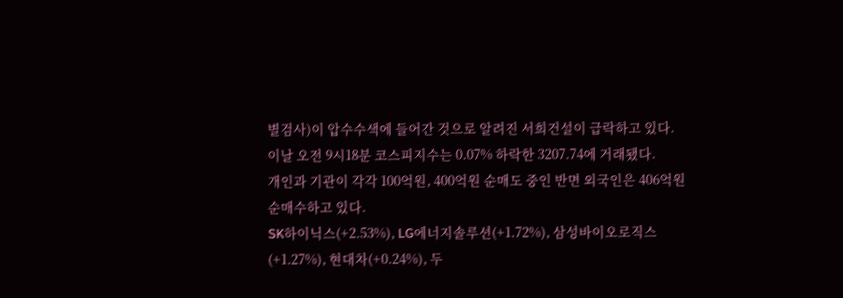별검사)이 압수수색에 들어간 것으로 알려진 서희건설이 급락하고 있다.
이날 오전 9시18분 코스피지수는 0.07% 하락한 3207.74에 거래됐다.
개인과 기관이 각각 100억원, 400억원 순매도 중인 반면 외국인은 406억원 순매수하고 있다.
SK하이닉스(+2.53%), LG에너지솔루션(+1.72%), 삼성바이오로직스(+1.27%), 현대차(+0.24%), 두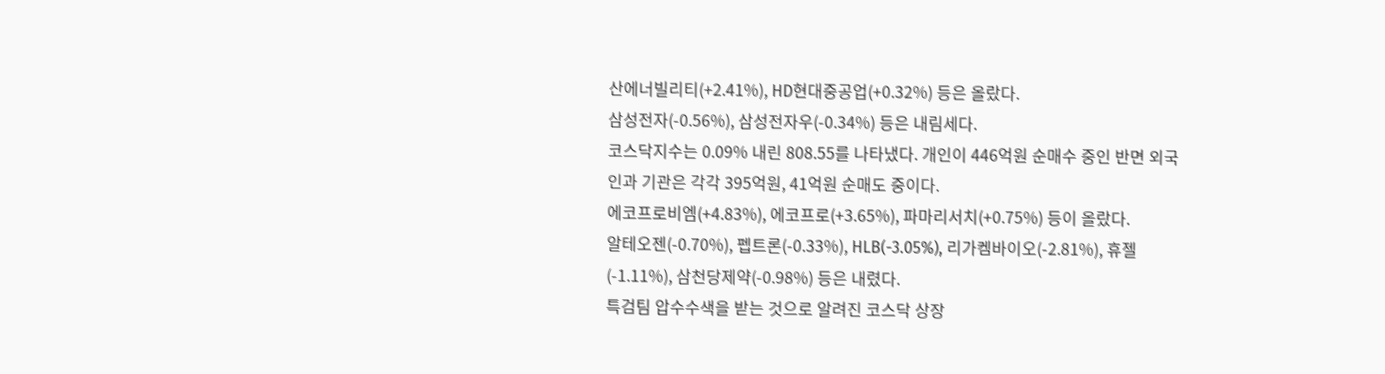산에너빌리티(+2.41%), HD현대중공업(+0.32%) 등은 올랐다.
삼성전자(-0.56%), 삼성전자우(-0.34%) 등은 내림세다.
코스닥지수는 0.09% 내린 808.55를 나타냈다. 개인이 446억원 순매수 중인 반면 외국인과 기관은 각각 395억원, 41억원 순매도 중이다.
에코프로비엠(+4.83%), 에코프로(+3.65%), 파마리서치(+0.75%) 등이 올랐다.
알테오젠(-0.70%), 펩트론(-0.33%), HLB(-3.05%), 리가켐바이오(-2.81%), 휴젤(-1.11%), 삼천당제약(-0.98%) 등은 내렸다.
특검팀 압수수색을 받는 것으로 알려진 코스닥 상장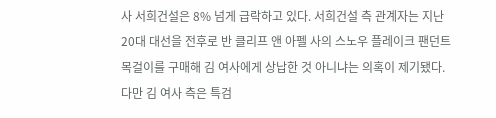사 서희건설은 8% 넘게 급락하고 있다. 서희건설 측 관계자는 지난 20대 대선을 전후로 반 클리프 앤 아펠 사의 스노우 플레이크 팬던트 목걸이를 구매해 김 여사에게 상납한 것 아니냐는 의혹이 제기됐다. 다만 김 여사 측은 특검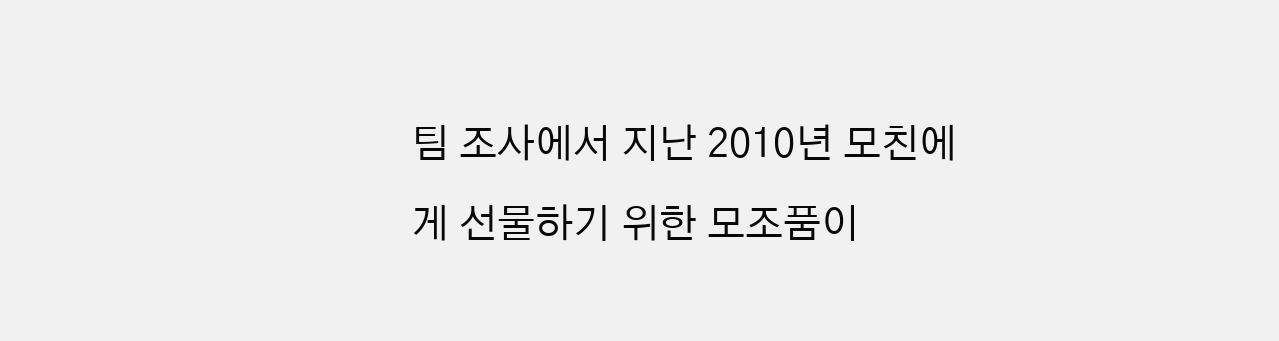팀 조사에서 지난 2010년 모친에게 선물하기 위한 모조품이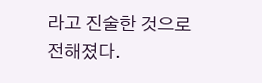라고 진술한 것으로 전해졌다.